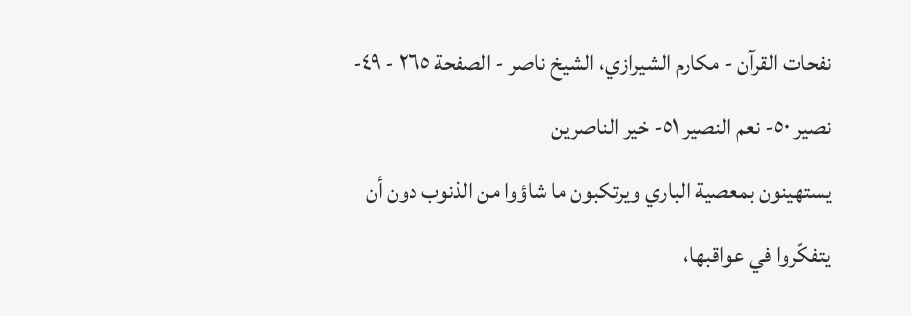نفحات القرآن - مكارم الشيرازي، الشيخ ناصر - الصفحة ٢٦٥ - ٤٩- نصير ٥٠- نعم النصير ٥١- خير الناصرين
يستهينون بمعصية الباري ويرتكبون ما شاؤوا من الذنوب دون أن يتفكّروا في عواقبها،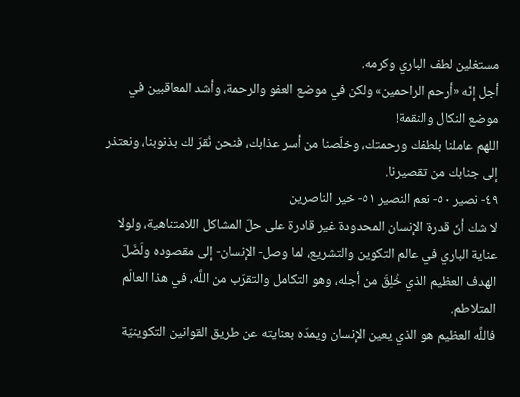مستغلين لطف الباري وكرمه.
أجل إنّه «أرحم الراحمين» ولكن في موضع العفو والرحمة، وأشد المعاقبين في موضع النكال والنقمة!
اللهم عاملنا بلطفك ورحمتك، وخلّصنا من أسر عذابك، فنحن نُقرّ لك بذنوبنا، ونعتذر إلى جنابك من تقصيرنا.
٤٩- نصير ٥٠- نعم النصير ٥١- خير الناصرين
لا شك أنّ قدرة الإنسان المحدودة غير قادرة على حلّ المشاكل اللامتناهية، ولولا عناية الباري في عالم التكوين والتشريع، لما وصل- الإنسان- إلى مقصوده ولَضَلّ الهدف العظيم الذي خُلِقَ من أجله، وهو التكامل والتقرّب من اللَّه، في هذا العالَم المتلاطم.
فاللَّه العظيم هو الذي يعين الإنسان ويمدّه بعنايته عن طريق القوانين التكوينيّة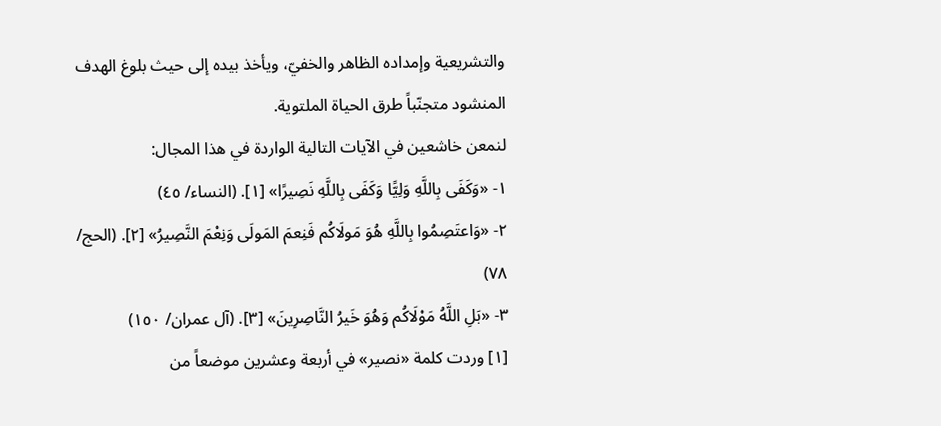والتشريعية وإمداده الظاهر والخفيّ، ويأخذ بيده إلى حيث بلوغ الهدف المنشود متجنّباً طرق الحياة الملتوية.
لنمعن خاشعين في الآيات التالية الواردة في هذا المجال:
١- «وَكَفَى بِاللَّهِ وَلِيًّا وَكَفَى بِاللَّهِ نَصِيرًا» [١]. (النساء/ ٤٥)
٢- «وَاعتَصِمُوا بِاللَّهِ هُوَ مَولَاكُم فَنِعمَ المَولَى وَنِعْمَ النَّصِيرُ» [٢]. (الحج/ ٧٨)
٣- «بَلِ اللَّهُ مَوْلَاكُم وَهُوَ خَيرُ النَّاصِرِينَ» [٣]. (آل عمران/ ١٥٠)
[١] وردت كلمة «نصير» في أربعة وعشرين موضعاً من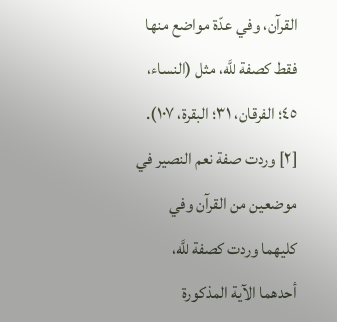القرآن، وفي عدّة مواضع منها فقط كصفة للَّه، مثل (النساء، ٤٥؛ الفرقان، ٣١؛ البقرة، ١٠٧).
[٢] وردت صفة نعم النصير في موضعين من القرآن وفي كليهما وردت كصفة للَّه، أحدهما الآية المذكورة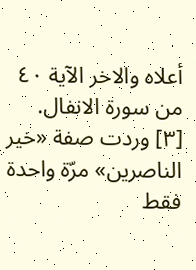أعلاه والاخر الآية ٤٠ من سورة الانفال.
[٣] وردت صفة «خير الناصرين» مرّة واحدة فقط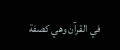في القرآن وهي كصفة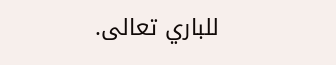للباري تعالى.